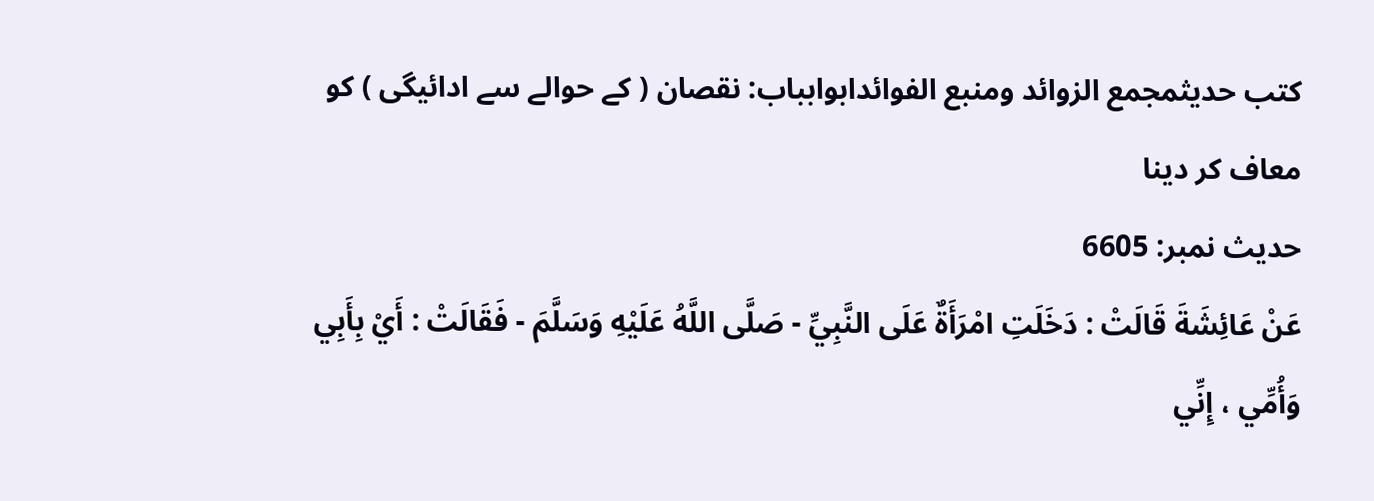کتب حدیثمجمع الزوائد ومنبع الفوائدابوابباب: نقصان ( کے حوالے سے ادائیگی ) کو معاف کر دینا
حدیث نمبر: 6605
عَنْ عَائِشَةَ قَالَتْ : دَخَلَتِ امْرَأَةٌ عَلَى النَّبِيِّ - صَلَّى اللَّهُ عَلَيْهِ وَسَلَّمَ - فَقَالَتْ : أَيْ بِأَبِي وَأُمِّي ، إِنِّي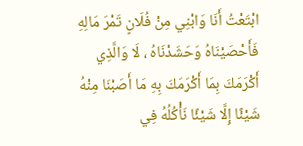ابْتَعْتُ أَنَا وَابْنِي مِنْ فُلَانٍ تَمْرَ مَالِهِ فَأَحْصَيْنَاهُ وَحَشَدْنَاهُ ، لَا وَالَّذِي أَكْرَمَكَ بِمَا أَكْرَمَكَ بِهِ مَا أَصَبْنَا مِنْهُ شَيْئًا إِلَّا شَيْئًا نَأْكُلُهُ فِي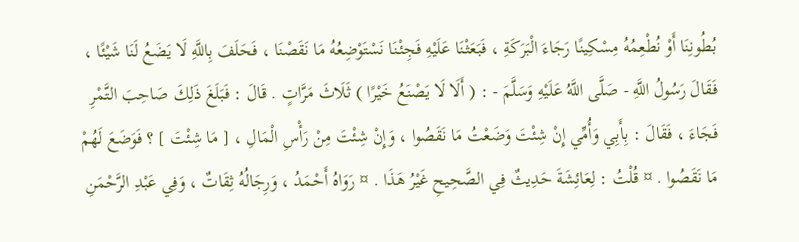بُطُونِنَا أَوْ نُطْعِمُهُ مِسْكِينًا رَجَاءَ الْبَرَكَةِ ، فَبَعَثْنَا عَلَيْهِ فَجِئْنَا نَسْتَوْضِعُهُ مَا نَقَصْنَا ، فَحَلَفَ بِاللَّهِ لَا يَضَعُ لَنَا شَيْئًا ، فَقَالَ رَسُولُ اللَّهِ - صَلَّى اللَّهُ عَلَيْهِ وَسَلَّمَ - : ( أَلَا لَا يَصْنَعُ خَيْرًا ) ثَلَاثَ مَرَّاتٍ . قَالَ : فَبَلَغَ ذَلِكَ صَاحِبَ التَّمْرِ فَجَاءَ ، فَقَالَ : بِأَبِي وَأُمِّي إِنْ شِئْتَ وَضَعْتُ مَا نَقَصُوا ، وَإِنْ شِئْتَ مِنْ رَأْسِ الْمَالِ ، [ مَا شِئْتَ ] ؟ فَوَضَعَ لَهُمْ مَا نَقَصُوا . ¤ قُلْتُ : لِعَائِشَةَ حَدِيثٌ فِي الصَّحِيحِ غَيْرُ هَذَا . ¤ رَوَاهُ أَحْمَدُ ، وَرِجَالُهُ ثِقَاتٌ ، وَفِي عَبْدِ الرَّحْمَنِ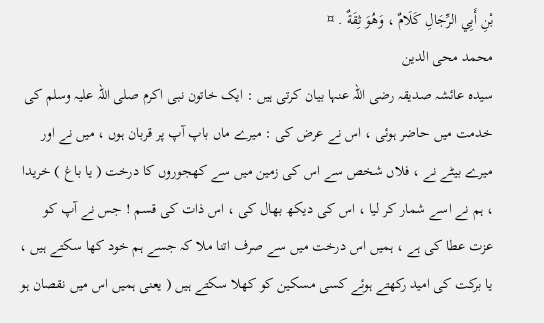بْنِ أَبِي الرِّجَالِ كَلَامٌ ، وَهُوَ ثِقَةٌ . ¤
محمد محی الدین
سیدہ عائشہ صدیقہ رضی اللہ عنہا بیان کرتی ہیں : ایک خاتون نبی اکرم صلی اللہ علیہ وسلم کی خدمت میں حاضر ہوئی ، اس نے عرض کی : میرے ماں باپ آپ پر قربان ہوں ، میں نے اور میرے بیٹے نے ، فلاں شخص سے اس کی زمین میں سے کھجوروں کا درخت ( یا باغ ) خریدا ، ہم نے اسے شمار کر لیا ، اس کی دیکھ بھال کی ، اس ذات کی قسم ! جس نے آپ کو عزت عطا کی ہے ، ہمیں اس درخت میں سے صرف اتنا ملا کہ جسے ہم خود کھا سکتے ہیں ، یا برکت کی امید رکھتے ہوئے کسی مسکین کو کھلا سکتے ہیں ( یعنی ہمیں اس میں نقصان ہو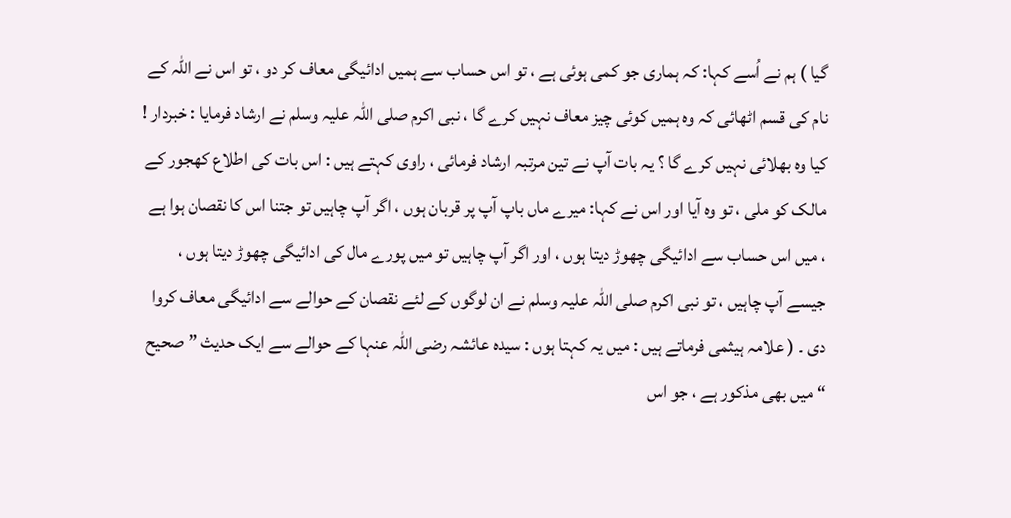گیا ) ہم نے اُسے کہا: کہ ہماری جو کمی ہوئی ہے ، تو اس حساب سے ہمیں ادائیگی معاف کر دو ، تو اس نے اللہ کے نام کی قسم اٹھائی کہ وہ ہمیں کوئی چیز معاف نہیں کرے گا ، نبی اکرم صلی اللہ علیہ وسلم نے ارشاد فرمایا : خبردار ! کیا وہ بھلائی نہیں کرے گا ؟ یہ بات آپ نے تین مرتبہ ارشاد فرمائی ، راوی کہتے ہیں : اس بات کی اطلاع کھجور کے مالک کو ملی ، تو وہ آیا اور اس نے کہا: میرے ماں باپ آپ پر قربان ہوں ، اگر آپ چاہیں تو جتنا اس کا نقصان ہوا ہے ، میں اس حساب سے ادائیگی چھوڑ دیتا ہوں ، اور اگر آپ چاہیں تو میں پورے مال کی ادائیگی چھوڑ دیتا ہوں ، جیسے آپ چاہیں ، تو نبی اکرم صلی اللہ علیہ وسلم نے ان لوگوں کے لئے نقصان کے حوالے سے ادائیگی معاف کروا دی ۔ ( علامہ ہیثمی فرماتے ہیں : میں یہ کہتا ہوں : سیدہ عائشہ رضی اللہ عنہا کے حوالے سے ایک حدیث ” صحیح “ میں بھی مذکور ہے ، جو اس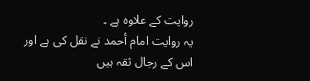روایت کے علاوہ ہے ۔
یہ روایت امام أحمد نے نقل کی ہے اور اس کے رجال ثقہ ہیں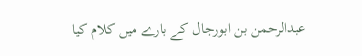عبدالرحمن بن ابورجال کے بارے میں کلام کیا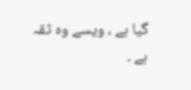گیا ہے ، ویسے وہ ثقہ ہے ۔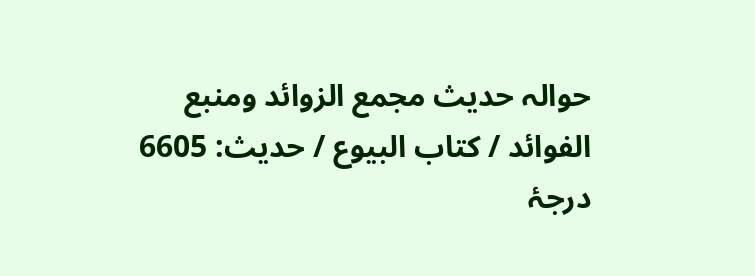حوالہ حدیث مجمع الزوائد ومنبع الفوائد / كتاب البيوع / حدیث: 6605
درجۂ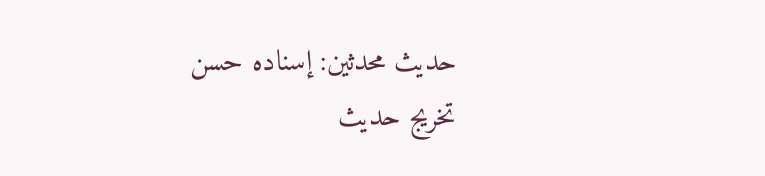حدیث محدثین: إسناده حسن
تخریج حدیث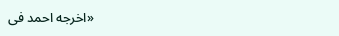«اخرجه احمد فى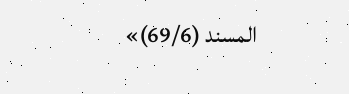المسند (69/6)»